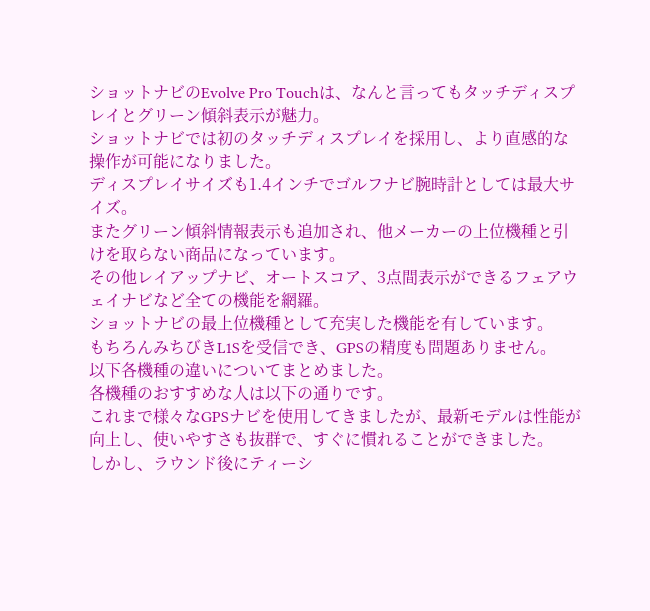ショットナビのEvolve Pro Touchは、なんと言ってもタッチディスプレイとグリーン傾斜表示が魅力。
ショットナビでは初のタッチディスプレイを採用し、より直感的な操作が可能になりました。
ディスプレイサイズも1.4インチでゴルフナビ腕時計としては最大サイズ。
またグリーン傾斜情報表示も追加され、他メーカーの上位機種と引けを取らない商品になっています。
その他レイアップナビ、オートスコア、3点間表示ができるフェアウェイナビなど全ての機能を網羅。
ショットナビの最上位機種として充実した機能を有しています。
もちろんみちびきL1Sを受信でき、GPSの精度も問題ありません。
以下各機種の違いについてまとめました。
各機種のおすすめな人は以下の通りです。
これまで様々なGPSナビを使用してきましたが、最新モデルは性能が向上し、使いやすさも抜群で、すぐに慣れることができました。
しかし、ラウンド後にティーシ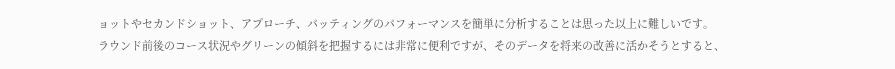ョットやセカンドショット、アプローチ、パッティングのパフォーマンスを簡単に分析することは思った以上に難しいです。
ラウンド前後のコース状況やグリーンの傾斜を把握するには非常に便利ですが、そのデータを将来の改善に活かそうとすると、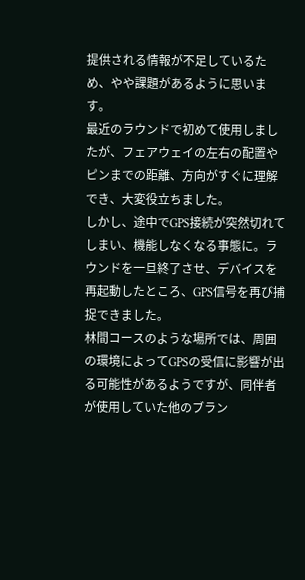提供される情報が不足しているため、やや課題があるように思います。
最近のラウンドで初めて使用しましたが、フェアウェイの左右の配置やピンまでの距離、方向がすぐに理解でき、大変役立ちました。
しかし、途中でGPS接続が突然切れてしまい、機能しなくなる事態に。ラウンドを一旦終了させ、デバイスを再起動したところ、GPS信号を再び捕捉できました。
林間コースのような場所では、周囲の環境によってGPSの受信に影響が出る可能性があるようですが、同伴者が使用していた他のブラン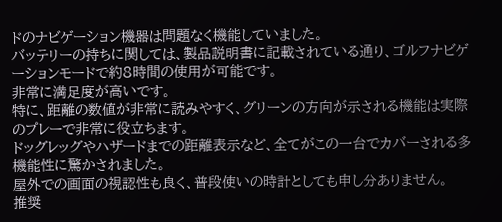ドのナビゲーション機器は問題なく機能していました。
バッテリーの持ちに関しては、製品説明書に記載されている通り、ゴルフナビゲーションモードで約8時間の使用が可能です。
非常に満足度が高いです。
特に、距離の数値が非常に読みやすく、グリーンの方向が示される機能は実際のプレーで非常に役立ちます。
ドッグレッグやハザードまでの距離表示など、全てがこの一台でカバーされる多機能性に驚かされました。
屋外での画面の視認性も良く、普段使いの時計としても申し分ありません。
推奨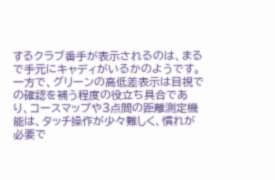するクラブ番手が表示されるのは、まるで手元にキャディがいるかのようです。
一方で、グリーンの高低差表示は目視での確認を補う程度の役立ち具合であり、コースマップや3点間の距離測定機能は、タッチ操作が少々難しく、慣れが必要で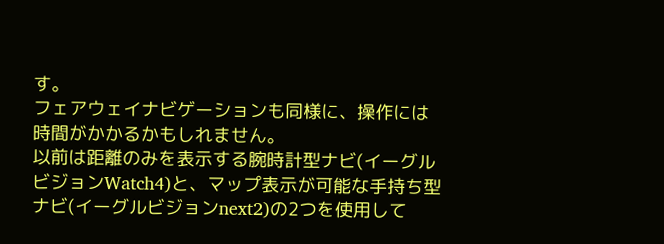す。
フェアウェイナビゲーションも同様に、操作には時間がかかるかもしれません。
以前は距離のみを表示する腕時計型ナビ(イーグルビジョンWatch4)と、マップ表示が可能な手持ち型ナビ(イーグルビジョンnext2)の2つを使用して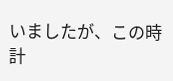いましたが、この時計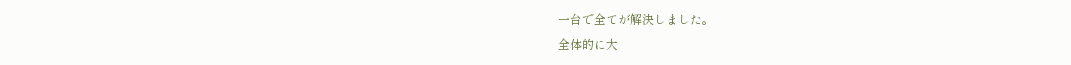一台で全てが解決しました。
全体的に大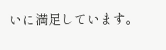いに満足しています。